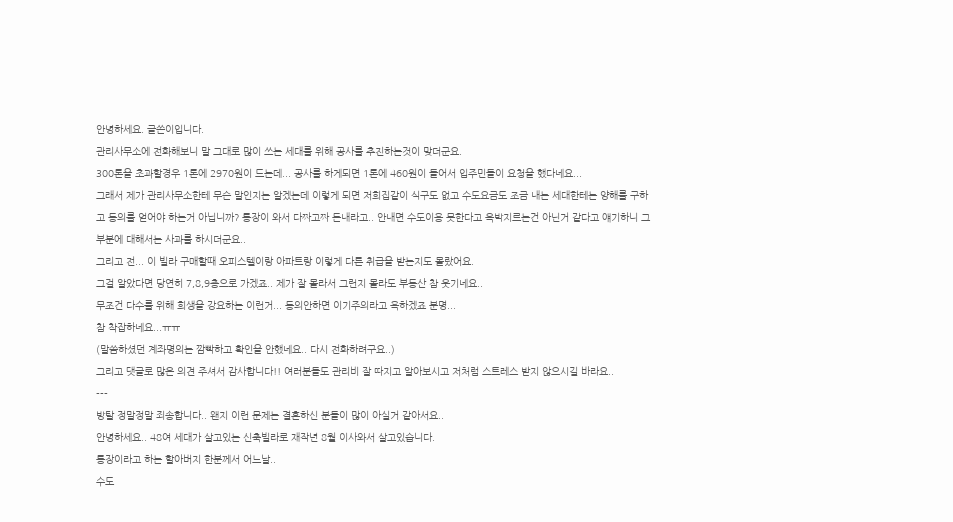안녕하세요. 글쓴이입니다.
관리사무소에 전화해보니 말 그대로 많이 쓰는 세대를 위해 공사를 추진하는것이 맞더군요.
300톤을 초과할경우 1톤에 2970원이 드는데... 공사를 하게되면 1톤에 460원이 들어서 입주민들이 요청을 했다네요...
그래서 제가 관리사무소한테 무슨 말인지는 알겠는데 이렇게 되면 저희집같이 식구도 없고 수도요금도 조금 내는 세대한테는 양해를 구하고 동의를 얻어야 하는거 아닙니까? 통장이 와서 다짜고짜 돈내라고.. 안내면 수도이용 못한다고 윽박지르는건 아닌거 같다고 얘기하니 그 부분에 대해서는 사과를 하시더군요..
그리고 전... 이 빌라 구매할때 오피스텔이랑 아파트랑 이렇게 다른 취급을 받는지도 몰랐어요.
그걸 알았다면 당연히 7,8,9층으로 가겠죠.. 제가 잘 몰라서 그런지 몰라도 부동산 참 웃기네요..
무조건 다수를 위해 희생을 강요하는 이런거... 동의안하면 이기주의라고 욕하겠죠 분명...
참 착잡하네요...ㅠㅠ
(말씀하셨던 계좌명의는 깜빡하고 확인을 안했네요.. 다시 전화하려구요..)
그리고 댓글로 많은 의견 주셔서 감사합니다!! 여러분들도 관리비 잘 따지고 알아보시고 저처럼 스트레스 받지 않으시길 바라요..
---
방탈 정말정말 죄송합니다.. 왠지 이런 문제는 결혼하신 분들이 많이 아실거 같아서요..
안녕하세요.. 48여 세대가 살고있는 신축빌라로 재작년 8월 이사와서 살고있습니다.
통장이라고 하는 할아버지 한분께서 어느날..
수도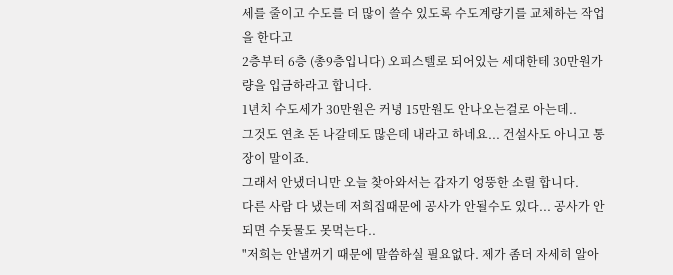세를 줄이고 수도를 더 많이 쓸수 있도록 수도계량기를 교체하는 작업을 한다고
2층부터 6층 (총9층입니다) 오피스텔로 되어있는 세대한테 30만원가량을 입금하라고 합니다.
1년치 수도세가 30만원은 커녕 15만원도 안나오는걸로 아는데..
그것도 연초 돈 나갈데도 많은데 내라고 하네요... 건설사도 아니고 통장이 말이죠.
그래서 안냈더니만 오늘 찾아와서는 갑자기 엉뚱한 소릴 합니다.
다른 사람 다 냈는데 저희집때문에 공사가 안될수도 있다... 공사가 안되면 수돗물도 못먹는다..
"저희는 안낼꺼기 때문에 말씀하실 필요없다. 제가 좀더 자세히 알아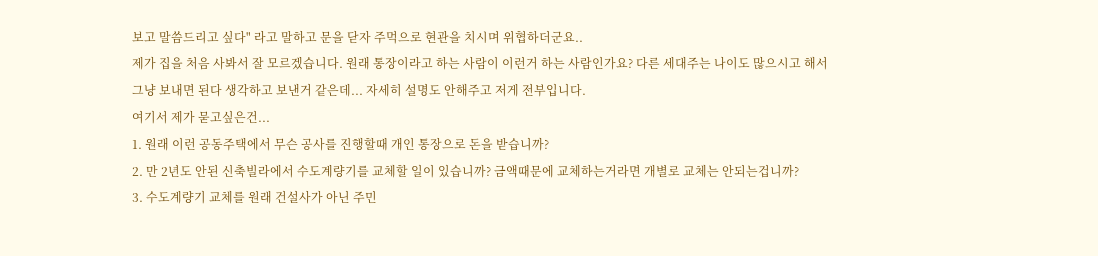보고 말씀드리고 싶다" 라고 말하고 문을 닫자 주먹으로 현관을 치시며 위협하더군요..
제가 집을 처음 사봐서 잘 모르겠습니다. 원래 통장이라고 하는 사람이 이런거 하는 사람인가요? 다른 세대주는 나이도 많으시고 해서 그냥 보내면 된다 생각하고 보낸거 같은데... 자세히 설명도 안해주고 저게 전부입니다.
여기서 제가 묻고싶은건...
1. 원래 이런 공동주택에서 무슨 공사를 진행할때 개인 통장으로 돈을 받습니까?
2. 만 2년도 안된 신축빌라에서 수도계량기를 교체할 일이 있습니까? 금액때문에 교체하는거라면 개별로 교체는 안되는겁니까?
3. 수도계량기 교체를 원래 건설사가 아닌 주민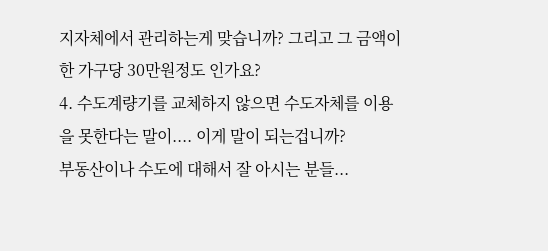지자체에서 관리하는게 맞습니까? 그리고 그 금액이 한 가구당 30만원정도 인가요?
4. 수도계량기를 교체하지 않으면 수도자체를 이용을 못한다는 말이.... 이게 말이 되는겁니까?
부동산이나 수도에 대해서 잘 아시는 분들...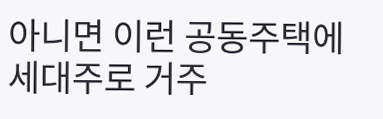아니면 이런 공동주택에 세대주로 거주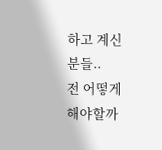하고 계신 분들..
전 어떻게 해야할까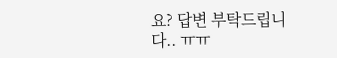요? 답변 부탁드립니다.. ㅠㅠ